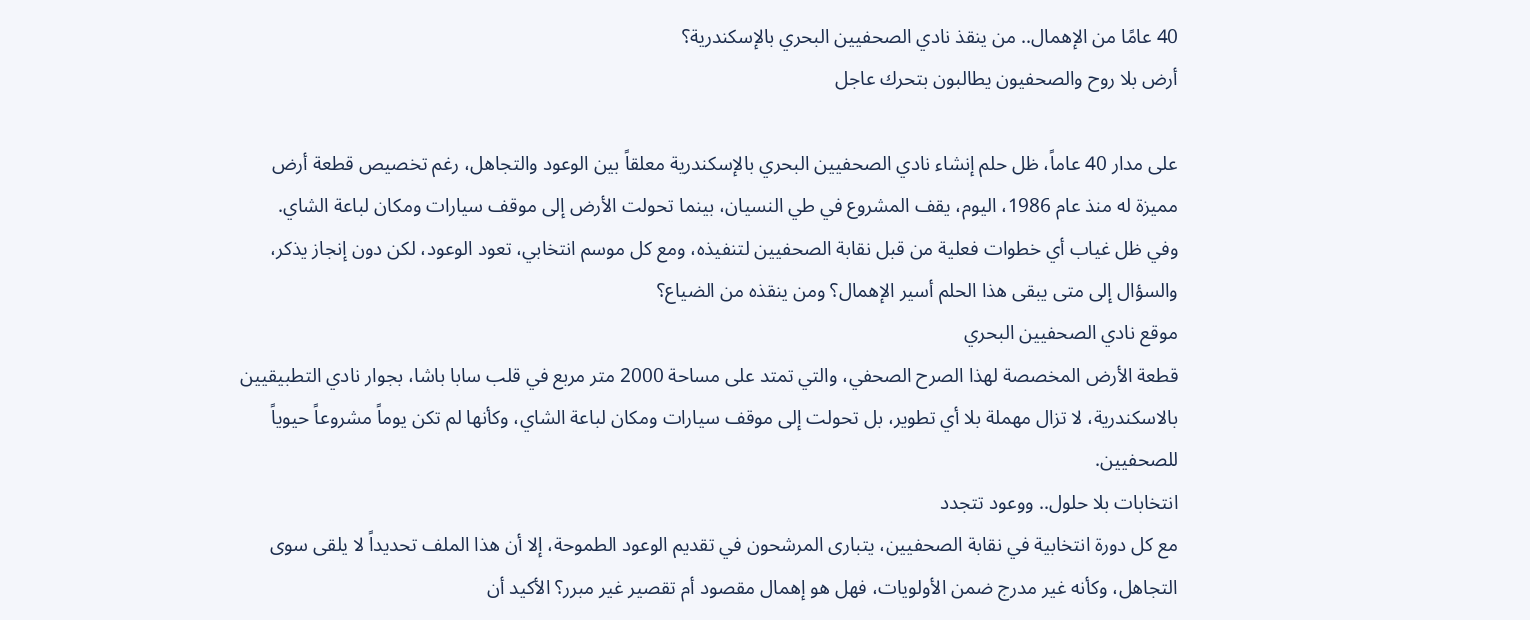40 عامًا من الإهمال.. من ينقذ نادي الصحفيين البحري بالإسكندرية؟
أرض بلا روح والصحفيون يطالبون بتحرك عاجل

على مدار 40 عاماً، ظل حلم إنشاء نادي الصحفيين البحري بالإسكندرية معلقاً بين الوعود والتجاهل، رغم تخصيص قطعة أرض مميزة له منذ عام 1986، اليوم، يقف المشروع في طي النسيان، بينما تحولت الأرض إلى موقف سيارات ومكان لباعة الشاي.
وفي ظل غياب أي خطوات فعلية من قبل نقابة الصحفيين لتنفيذه، ومع كل موسم انتخابي، تعود الوعود، لكن دون إنجاز يذكر، والسؤال إلى متى يبقى هذا الحلم أسير الإهمال؟ ومن ينقذه من الضياع؟
موقع نادي الصحفيين البحري
قطعة الأرض المخصصة لهذا الصرح الصحفي، والتي تمتد على مساحة 2000 متر مربع في قلب سابا باشا، بجوار نادي التطبيقيين بالاسكندرية، لا تزال مهملة بلا أي تطوير، بل تحولت إلى موقف سيارات ومكان لباعة الشاي، وكأنها لم تكن يوماً مشروعاً حيوياً للصحفيين.
انتخابات بلا حلول.. ووعود تتجدد
مع كل دورة انتخابية في نقابة الصحفيين، يتبارى المرشحون في تقديم الوعود الطموحة، إلا أن هذا الملف تحديداً لا يلقى سوى التجاهل، وكأنه غير مدرج ضمن الأولويات، فهل هو إهمال مقصود أم تقصير غير مبرر؟ الأكيد أن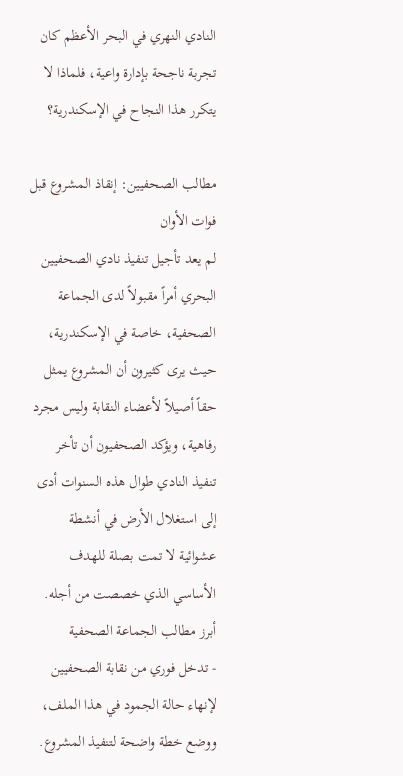النادي النهري في البحر الأعظم كان تجربة ناجحة بإدارة واعية، فلماذا لا يتكرر هذا النجاح في الإسكندرية؟

مطالب الصحفيين: إنقاذ المشروع قبل فوات الأوان
لم يعد تأجيل تنفيذ نادي الصحفيين البحري أمراً مقبولاً لدى الجماعة الصحفية، خاصة في الإسكندرية، حيث يرى كثيرون أن المشروع يمثل حقاً أصيلاً لأعضاء النقابة وليس مجرد رفاهية، ويؤكد الصحفيون أن تأخر تنفيذ النادي طوال هذه السنوات أدى إلى استغلال الأرض في أنشطة عشوائية لا تمت بصلة للهدف الأساسي الذي خصصت من أجله.
أبرز مطالب الجماعة الصحفية
- تدخل فوري من نقابة الصحفيين لإنهاء حالة الجمود في هذا الملف، ووضع خطة واضحة لتنفيذ المشروع.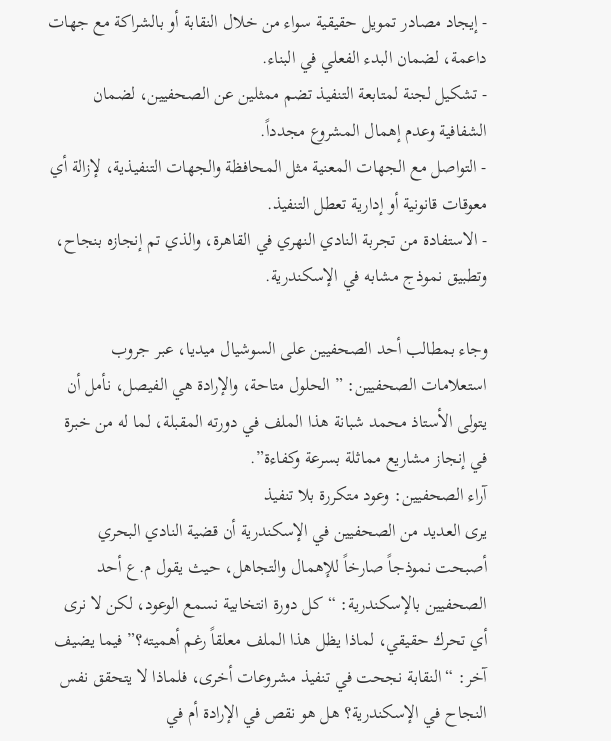- إيجاد مصادر تمويل حقيقية سواء من خلال النقابة أو بالشراكة مع جهات داعمة، لضمان البدء الفعلي في البناء.
- تشكيل لجنة لمتابعة التنفيذ تضم ممثلين عن الصحفيين، لضمان الشفافية وعدم إهمال المشروع مجدداً.
- التواصل مع الجهات المعنية مثل المحافظة والجهات التنفيذية، لإزالة أي معوقات قانونية أو إدارية تعطل التنفيذ.
- الاستفادة من تجربة النادي النهري في القاهرة، والذي تم إنجازه بنجاح، وتطبيق نموذج مشابه في الإسكندرية.

وجاء بمطالب أحد الصحفيين على السوشيال ميديا، عبر جروب استعلامات الصحفيين: ” الحلول متاحة، والإرادة هي الفيصل، نأمل أن يتولى الأستاذ محمد شبانة هذا الملف في دورته المقبلة، لما له من خبرة في إنجاز مشاريع مماثلة بسرعة وكفاءة”.
آراء الصحفيين: وعود متكررة بلا تنفيذ
يرى العديد من الصحفيين في الإسكندرية أن قضية النادي البحري أصبحت نموذجاً صارخاً للإهمال والتجاهل، حيث يقول م.ع أحد الصحفيين بالإسكندرية: “كل دورة انتخابية نسمع الوعود، لكن لا نرى أي تحرك حقيقي، لماذا يظل هذا الملف معلقاً رغم أهميته؟” فيما يضيف آخر: “النقابة نجحت في تنفيذ مشروعات أخرى، فلماذا لا يتحقق نفس النجاح في الإسكندرية؟ هل هو نقص في الإرادة أم في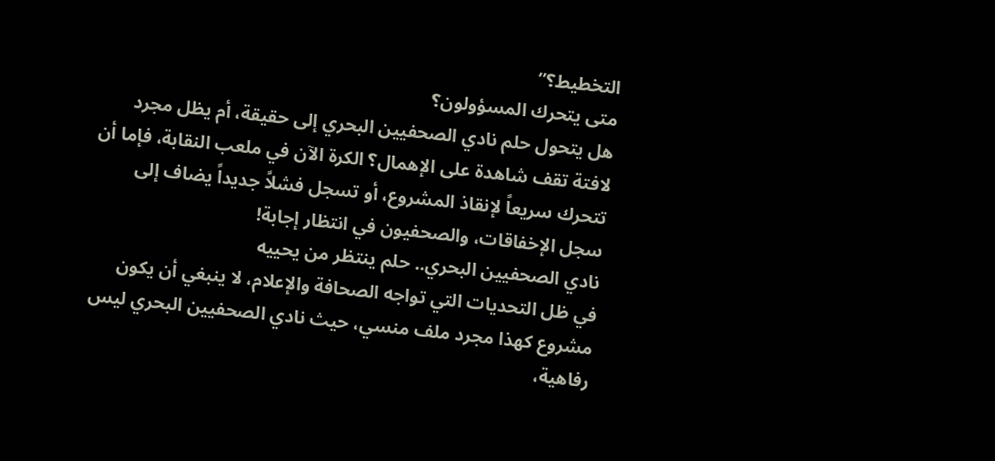التخطيط؟”
متى يتحرك المسؤولون؟
هل يتحول حلم نادي الصحفيين البحري إلى حقيقة، أم يظل مجرد لافتة تقف شاهدة على الإهمال؟ الكرة الآن في ملعب النقابة، فإما أن تتحرك سريعاً لإنقاذ المشروع، أو تسجل فشلاً جديداً يضاف إلى سجل الإخفاقات، والصحفيون في انتظار إجابة!
نادي الصحفيين البحري.. حلم ينتظر من يحييه
في ظل التحديات التي تواجه الصحافة والإعلام، لا ينبغي أن يكون مشروع كهذا مجرد ملف منسي، حيث نادي الصحفيين البحري ليس رفاهية،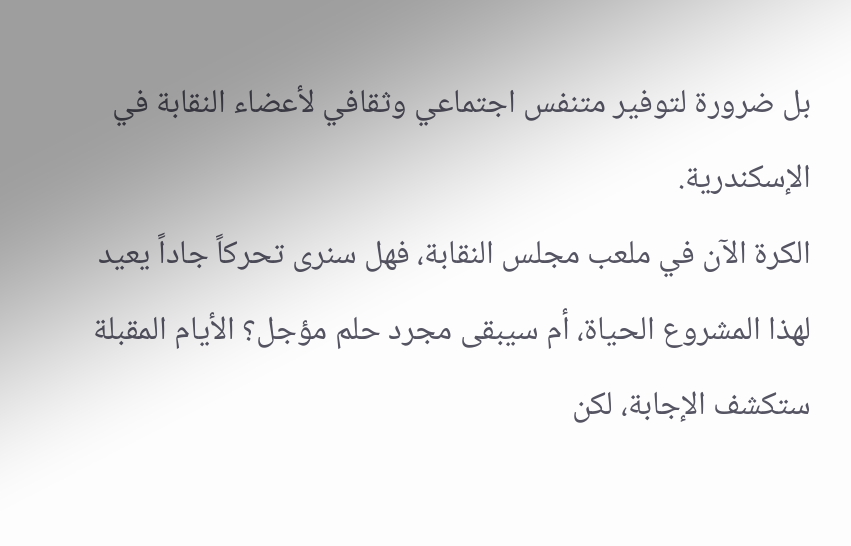بل ضرورة لتوفير متنفس اجتماعي وثقافي لأعضاء النقابة في الإسكندرية.
الكرة الآن في ملعب مجلس النقابة، فهل سنرى تحركاً جاداً يعيد لهذا المشروع الحياة، أم سيبقى مجرد حلم مؤجل؟ الأيام المقبلة ستكشف الإجابة، لكن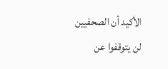الأكيد أن الصحفيين لن يتوقفوا عن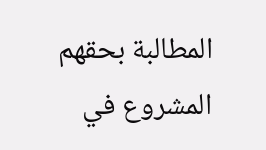المطالبة بحقهم المشروع في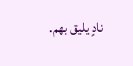نادٍ يليق بهم.